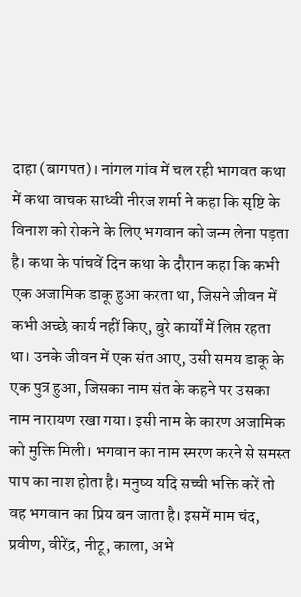दाहा (बागपत)। नांगल गांव में चल रही भागवत कथा में कथा वाचक साध्वी नीरज शर्मा ने कहा कि सृष्टि के विनाश को रोकने के लिए भगवान को जन्म लेना पड़ता है। कथा के पांचवें दिन कथा के दौरान कहा कि कभी एक अजामिक डाकू हुआ करता था, जिसने जीवन में कभी अच्छे कार्य नहीं किए, बुरे कार्यों में लिप्त रहता था। उनके जीवन में एक संत आए, उसी समय डाकू के एक पुत्र हुआ, जिसका नाम संत के कहने पर उसका नाम नारायण रखा गया। इसी नाम के कारण अजामिक को मुक्ति मिली। भगवान का नाम स्मरण करने से समस्त पाप का नाश होता है। मनुष्य यदि सच्ची भक्ति करें तो वह भगवान का प्रिय बन जाता है। इसमें माम चंद, प्रवीण, वीरेंद्र, नीटू, काला, अभे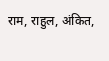राम, राहुल, अंकित,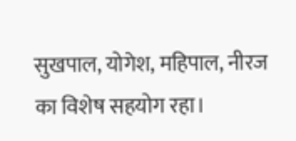सुखपाल, योगेश, महिपाल, नीरज का विशेष सहयोग रहा।